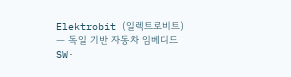Elektrobit (일렉트로비트) — 독일 기반 자동차 임베디드 SW·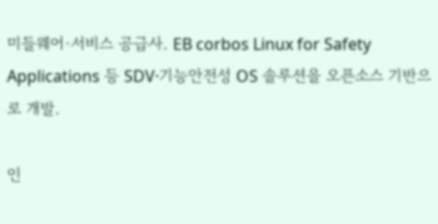미들웨어·서비스 공급사. EB corbos Linux for Safety Applications 등 SDV·기능안전성 OS 솔루션을 오픈소스 기반으로 개발.

인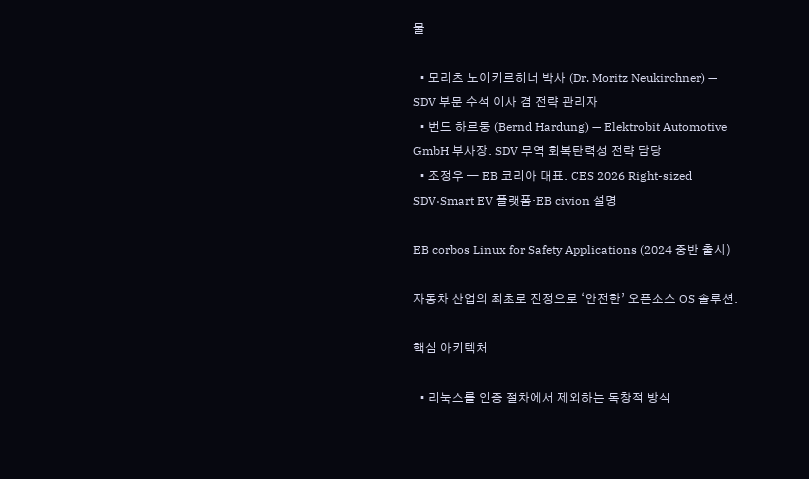물

  • 모리츠 노이키르히너 박사 (Dr. Moritz Neukirchner) — SDV 부문 수석 이사 겸 전략 관리자
  • 번드 하르둥 (Bernd Hardung) — Elektrobit Automotive GmbH 부사장. SDV 무역 회복탄력성 전략 담당
  • 조정우 — EB 코리아 대표. CES 2026 Right-sized SDV·Smart EV 플랫폼·EB civion 설명

EB corbos Linux for Safety Applications (2024 중반 출시)

자동차 산업의 최초로 진정으로 ‘안전한’ 오픈소스 OS 솔루션.

핵심 아키텍처

  • 리눅스를 인증 절차에서 제외하는 독창적 방식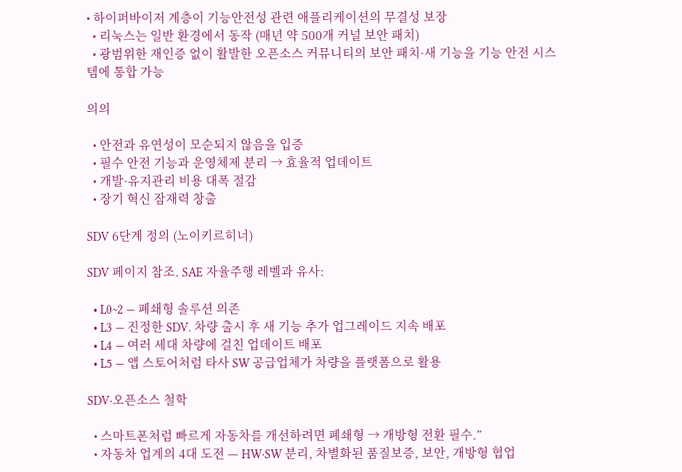• 하이퍼바이저 계층이 기능안전성 관련 애플리케이션의 무결성 보장
  • 리눅스는 일반 환경에서 동작 (매년 약 500개 커널 보안 패치)
  • 광범위한 재인증 없이 활발한 오픈소스 커뮤니티의 보안 패치·새 기능을 기능 안전 시스템에 통합 가능

의의

  • 안전과 유연성이 모순되지 않음을 입증
  • 필수 안전 기능과 운영체제 분리 → 효율적 업데이트
  • 개발·유지관리 비용 대폭 절감
  • 장기 혁신 잠재력 창출

SDV 6단계 정의 (노이키르히너)

SDV 페이지 참조. SAE 자율주행 레벨과 유사:

  • L0~2 — 폐쇄형 솔루션 의존
  • L3 — 진정한 SDV. 차량 출시 후 새 기능 추가 업그레이드 지속 배포
  • L4 — 여러 세대 차량에 걸친 업데이트 배포
  • L5 — 앱 스토어처럼 타사 SW 공급업체가 차량을 플랫폼으로 활용

SDV·오픈소스 철학

  • 스마트폰처럼 빠르게 자동차를 개선하려면 폐쇄형 → 개방형 전환 필수.”
  • 자동차 업계의 4대 도전 — HW·SW 분리, 차별화된 품질보증, 보안, 개방형 협업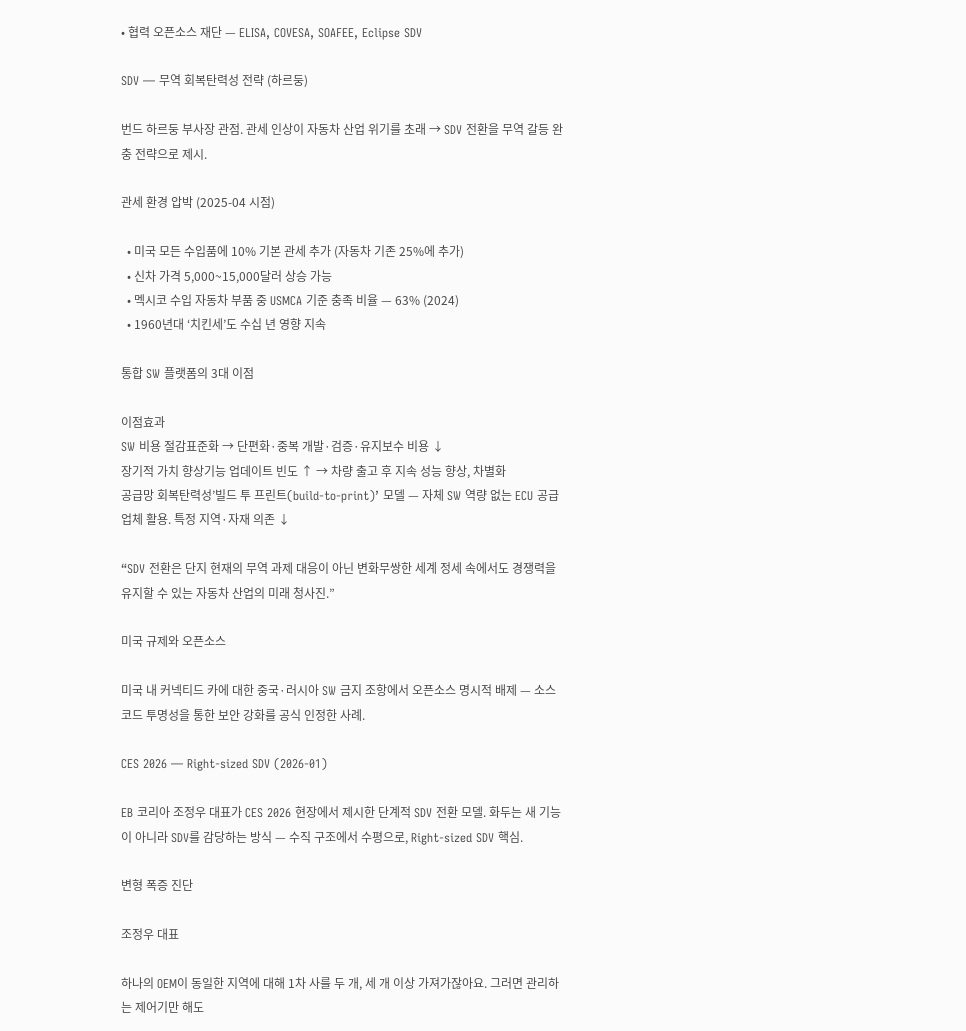• 협력 오픈소스 재단 — ELISA, COVESA, SOAFEE, Eclipse SDV

SDV — 무역 회복탄력성 전략 (하르둥)

번드 하르둥 부사장 관점. 관세 인상이 자동차 산업 위기를 초래 → SDV 전환을 무역 갈등 완충 전략으로 제시.

관세 환경 압박 (2025-04 시점)

  • 미국 모든 수입품에 10% 기본 관세 추가 (자동차 기존 25%에 추가)
  • 신차 가격 5,000~15,000달러 상승 가능
  • 멕시코 수입 자동차 부품 중 USMCA 기준 충족 비율 — 63% (2024)
  • 1960년대 ‘치킨세’도 수십 년 영향 지속

통합 SW 플랫폼의 3대 이점

이점효과
SW 비용 절감표준화 → 단편화·중복 개발·검증·유지보수 비용 ↓
장기적 가치 향상기능 업데이트 빈도 ↑ → 차량 출고 후 지속 성능 향상, 차별화
공급망 회복탄력성’빌드 투 프린트(build-to-print)’ 모델 — 자체 SW 역량 없는 ECU 공급업체 활용. 특정 지역·자재 의존 ↓

“SDV 전환은 단지 현재의 무역 과제 대응이 아닌 변화무쌍한 세계 정세 속에서도 경쟁력을 유지할 수 있는 자동차 산업의 미래 청사진.”

미국 규제와 오픈소스

미국 내 커넥티드 카에 대한 중국·러시아 SW 금지 조항에서 오픈소스 명시적 배제 — 소스 코드 투명성을 통한 보안 강화를 공식 인정한 사례.

CES 2026 — Right-sized SDV (2026-01)

EB 코리아 조정우 대표가 CES 2026 현장에서 제시한 단계적 SDV 전환 모델. 화두는 새 기능이 아니라 SDV를 감당하는 방식 — 수직 구조에서 수평으로, Right-sized SDV 핵심.

변형 폭증 진단

조정우 대표

하나의 OEM이 동일한 지역에 대해 1차 사를 두 개, 세 개 이상 가져가잖아요. 그러면 관리하는 제어기만 해도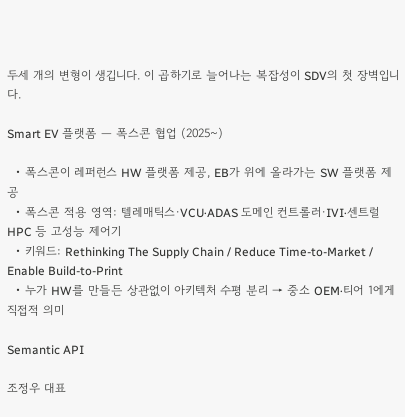두세 개의 변형이 생깁니다. 이 곱하기로 늘어나는 복잡성이 SDV의 첫 장벽입니다.

Smart EV 플랫폼 — 폭스콘 협업 (2025~)

  • 폭스콘이 레퍼런스 HW 플랫폼 제공, EB가 위에 올라가는 SW 플랫폼 제공
  • 폭스콘 적용 영역: 텔레매틱스·VCU·ADAS 도메인 컨트롤러·IVI·센트럴 HPC 등 고성능 제어기
  • 키워드: Rethinking The Supply Chain / Reduce Time-to-Market / Enable Build-to-Print
  • 누가 HW를 만들든 상관없이 아키텍처 수평 분리 → 중소 OEM·티어 1에게 직접적 의미

Semantic API

조정우 대표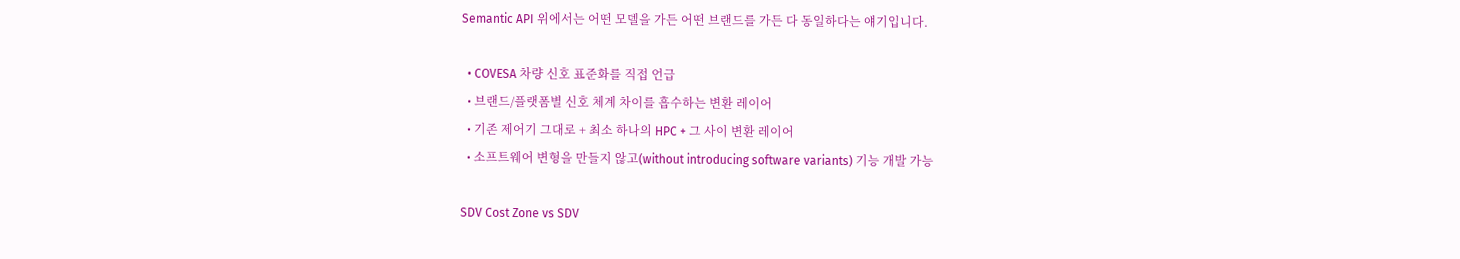Semantic API 위에서는 어떤 모델을 가든 어떤 브랜드를 가든 다 동일하다는 얘기입니다.

  • COVESA 차량 신호 표준화를 직접 언급
  • 브랜드/플랫폼별 신호 체계 차이를 흡수하는 변환 레이어
  • 기존 제어기 그대로 + 최소 하나의 HPC + 그 사이 변환 레이어
  • 소프트웨어 변형을 만들지 않고(without introducing software variants) 기능 개발 가능

SDV Cost Zone vs SDV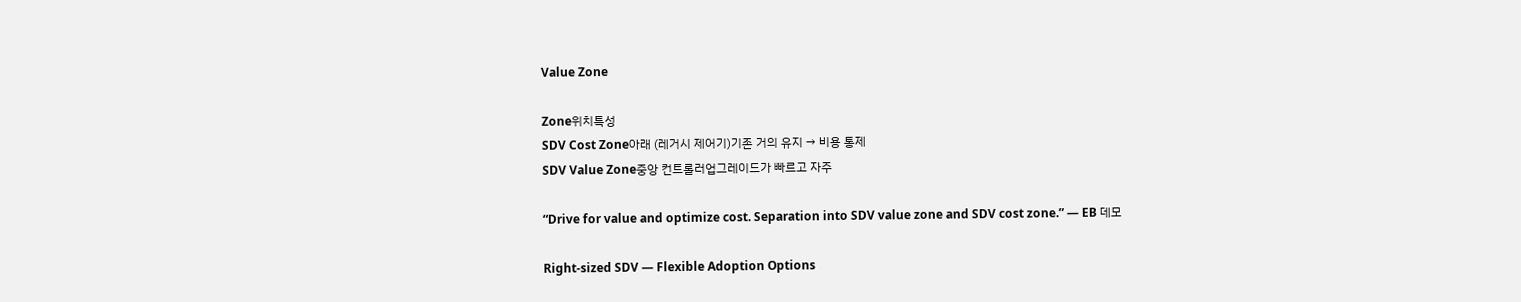Value Zone

Zone위치특성
SDV Cost Zone아래 (레거시 제어기)기존 거의 유지 → 비용 통제
SDV Value Zone중앙 컨트롤러업그레이드가 빠르고 자주

“Drive for value and optimize cost. Separation into SDV value zone and SDV cost zone.” — EB 데모

Right-sized SDV — Flexible Adoption Options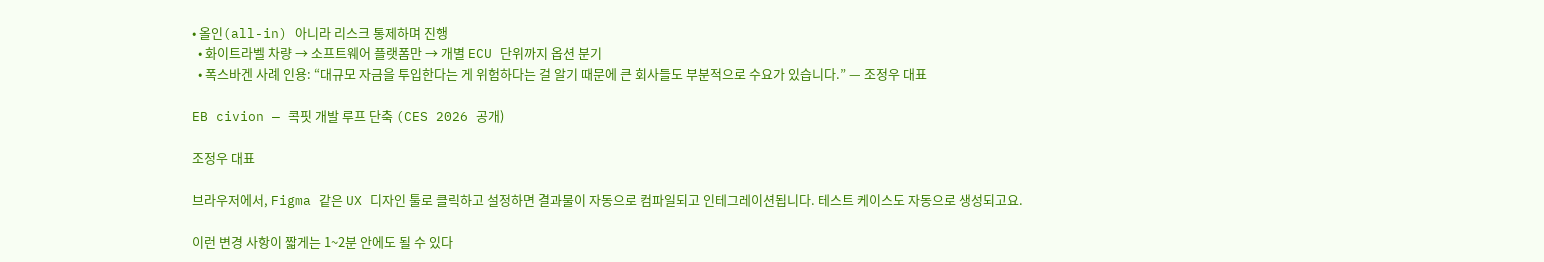• 올인(all-in) 아니라 리스크 통제하며 진행
  • 화이트라벨 차량 → 소프트웨어 플랫폼만 → 개별 ECU 단위까지 옵션 분기
  • 폭스바겐 사례 인용: “대규모 자금을 투입한다는 게 위험하다는 걸 알기 때문에 큰 회사들도 부분적으로 수요가 있습니다.” — 조정우 대표

EB civion — 콕핏 개발 루프 단축 (CES 2026 공개)

조정우 대표

브라우저에서, Figma 같은 UX 디자인 툴로 클릭하고 설정하면 결과물이 자동으로 컴파일되고 인테그레이션됩니다. 테스트 케이스도 자동으로 생성되고요.

이런 변경 사항이 짧게는 1~2분 안에도 될 수 있다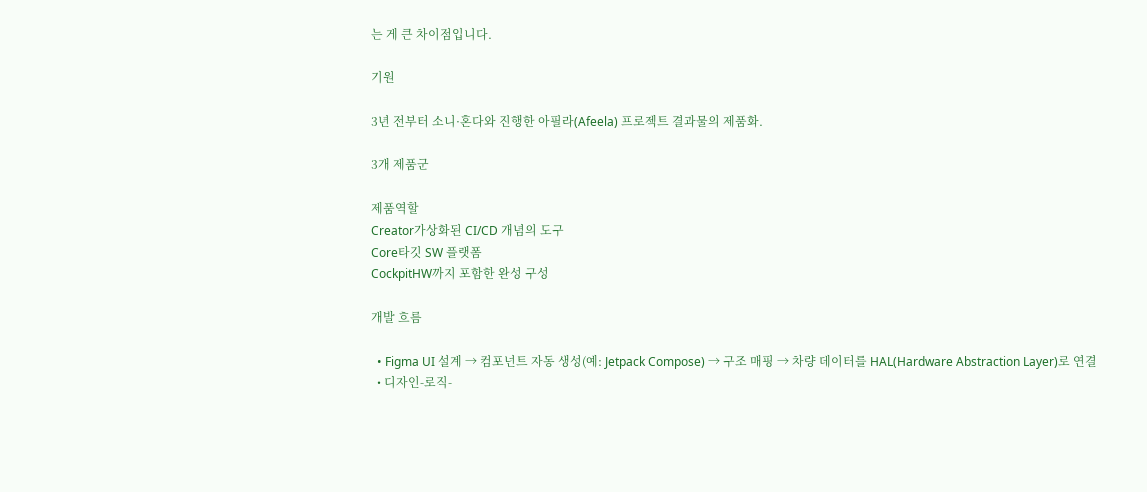는 게 큰 차이점입니다.

기원

3년 전부터 소니·혼다와 진행한 아필라(Afeela) 프로젝트 결과물의 제품화.

3개 제품군

제품역할
Creator가상화된 CI/CD 개념의 도구
Core타깃 SW 플랫폼
CockpitHW까지 포함한 완성 구성

개발 흐름

  • Figma UI 설계 → 컴포넌트 자동 생성(예: Jetpack Compose) → 구조 매핑 → 차량 데이터를 HAL(Hardware Abstraction Layer)로 연결
  • 디자인-로직-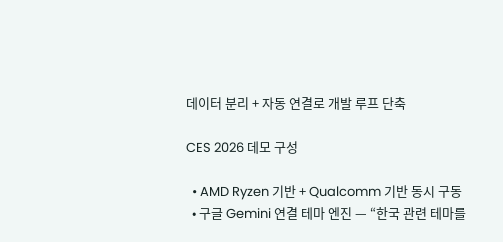데이터 분리 + 자동 연결로 개발 루프 단축

CES 2026 데모 구성

  • AMD Ryzen 기반 + Qualcomm 기반 동시 구동
  • 구글 Gemini 연결 테마 엔진 — “한국 관련 테마를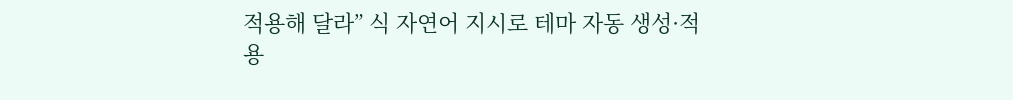적용해 달라” 식 자연어 지시로 테마 자동 생성·적용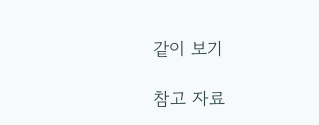같이 보기

참고 자료